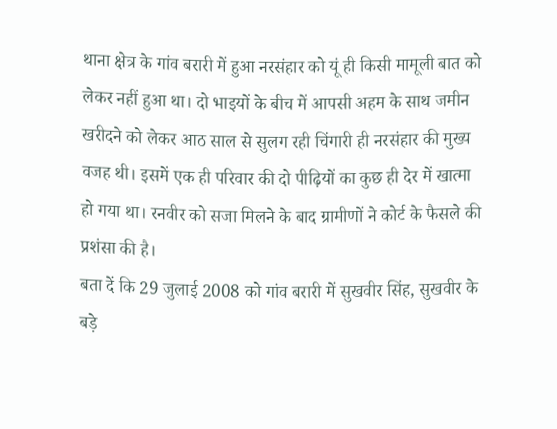थाना क्षेत्र के गांव बरारी में हुआ नरसंहार को यूं ही किसी मामूली बात को लेकर नहीं हुआ था। दो भाइयों के बीच में आपसी अहम के साथ जमीन खरीदने को लेकर आठ साल से सुलग रही चिंगारी ही नरसंहार की मुख्य वजह थी। इसमें एक ही परिवार की दो पीढ़ियों का कुछ ही देर में खात्मा हो गया था। रनवीर को सजा मिलने के बाद ग्रामीणों ने कोर्ट के फैसले की प्रशंसा की है।
बता दें कि 29 जुलाई 2008 को गांव बरारी में सुखवीर सिंह, सुखवीर के बड़े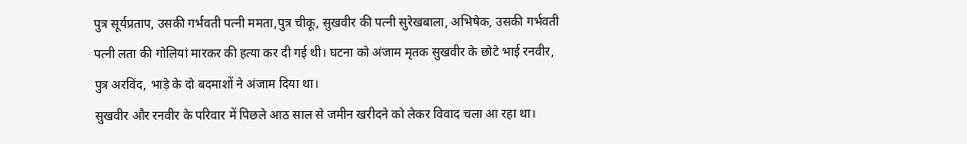पुत्र सूर्यप्रताप, उसकी गर्भवती पत्नी ममता,पुत्र चीकू, सुखवीर की पत्नी सुरेखबाला, अभिषेक, उसकी गर्भवती पत्नी लता की गोलियां मारकर की हत्या कर दी गई थी। घटना को अंजाम मृतक सुखवीर के छोटे भाई रनवीर, पुत्र अरविंद, भाड़े के दो बदमाशों ने अंजाम दिया था।
सुखवीर और रनवीर के परिवार में पिछले आठ साल से जमीन खरीदने को लेकर विवाद चला आ रहा था।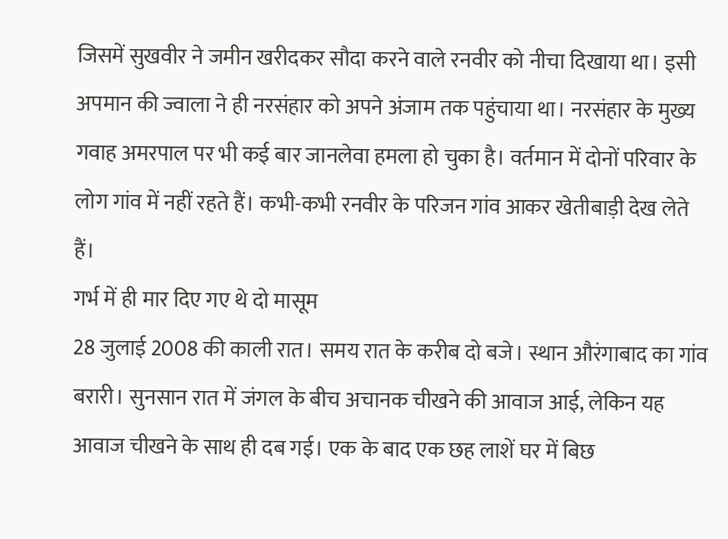जिसमें सुखवीर ने जमीन खरीदकर सौदा करने वाले रनवीर को नीचा दिखाया था। इसी अपमान की ज्वाला ने ही नरसंहार को अपने अंजाम तक पहुंचाया था। नरसंहार के मुख्य गवाह अमरपाल पर भी कई बार जानलेवा हमला हो चुका है। वर्तमान में दोनों परिवार के लोग गांव में नहीं रहते हैं। कभी-कभी रनवीर के परिजन गांव आकर खेतीबाड़ी देख लेते हैं।
गर्भ में ही मार दिए गए थे दो मासूम
28 जुलाई 2008 की काली रात। समय रात के करीब दो बजे। स्थान औरंगाबाद का गांव बरारी। सुनसान रात में जंगल के बीच अचानक चीखने की आवाज आई, लेकिन यह आवाज चीखने के साथ ही दब गई। एक के बाद एक छह लाशें घर में बिछ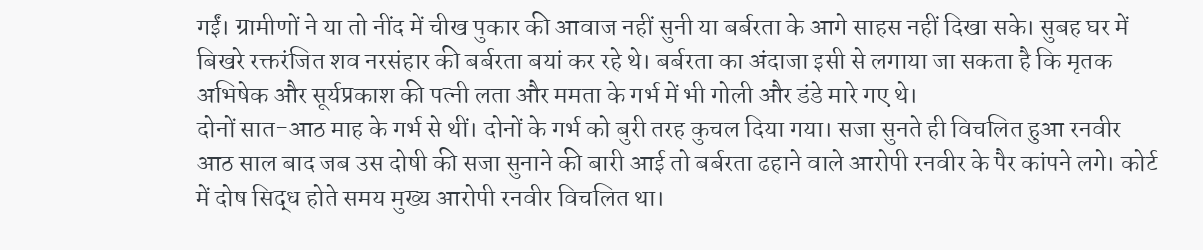गईं। ग्रामीणों ने या तो नींद में चीख पुकार की आवाज नहीं सुनी या बर्बरता के आगे साहस नहीं दिखा सके। सुबह घर में बिखरे रक्तरंजित शव नरसंहार की बर्बरता बयां कर रहे थे। बर्बरता का अंदाजा इसी से लगाया जा सकता है कि मृतक अभिषेक और सूर्यप्रकाश की पत्नी लता और ममता के गर्भ में भी गोली और डंडे मारे गए थे।
दोनों सात-आठ माह के गर्भ से थीं। दोनों के गर्भ को बुरी तरह कुचल दिया गया। सजा सुनते ही विचलित हुआ रनवीर आठ साल बाद जब उस दोषी की सजा सुनाने की बारी आई तो बर्बरता ढहाने वाले आरोपी रनवीर के पैर कांपने लगे। कोर्ट में दोष सिद्ध होते समय मुख्य आरोपी रनवीर विचलित था।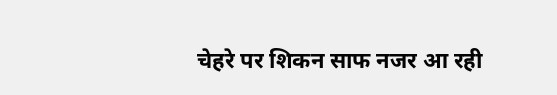चेहरे पर शिकन साफ नजर आ रही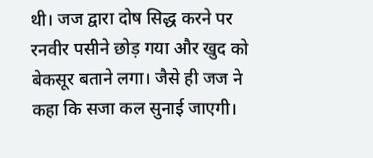थी। जज द्वारा दोष सिद्ध करने पर रनवीर पसीने छोड़ गया और खुद को बेकसूर बताने लगा। जैसे ही जज ने कहा कि सजा कल सुनाई जाएगी।